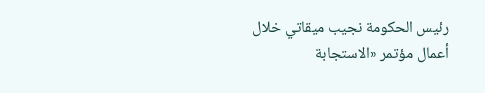رئيس الحكومة نجيب ميقاتي خلال أعمال مؤتمر «الاستجابة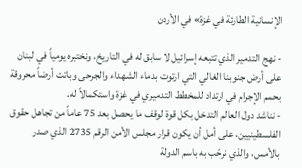الإنسانية الطارئة في غزة» في الأردن

- نهج التدمير الذي تتبعه إسرائيل لا سابق له في التاريخ، ونختبره يومياً في لبنان على أرض جنوبنا الغالي التي ارتوت بدماء الشهداء والجرحى وباتت أرضاً محروقة بحمم الإجرام في ارتداد للمخطط التدميري في غزة واستكمالاً له.
- نناشد دول العالم التدخل بكل قوة لوقف ما يحصل بعد 75 عاماً من تجاهل حقوق الفلسطينيين، على أمل أن يكون قرار مجلس الأمن الرقم 2735 الذي صدر بالأمس، والذي نرحّب به باسم الدولة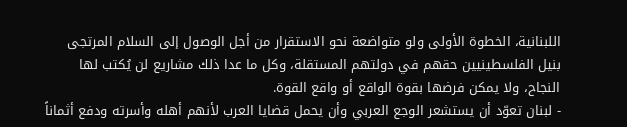اللبنانية، الخطوة الأولى ولو متواضعة نحو الاستقرار من أجل الوصول إلى السلام المرتجى بنيل الفلسطينيين حقهم في دولتهم المستقلة، وكل ما عدا ذلك مشاريع لن يُكتب لها النجاح، ولا يمكن فرضها بقوة الواقع أو واقع القوة.
- لبنان تعوّد أن يستشعر الوجع العربي وأن يحمل قضايا العرب لأنهم أهله وأسرته ودفع أثماناً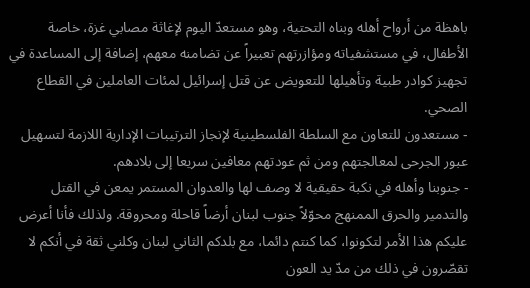باهظة من أرواح أهله وبناه التحتية، وهو مستعدّ اليوم لإغاثة مصابي غزة، خاصة الأطفال، في مستشفياته ومؤازرتهم تعبيراً عن تضامنه معهم، إضافة إلى المساعدة في تجهيز كوادر طبية وتأهيلها للتعويض عن قتل إسرائيل لمئات العاملين في القطاع الصحي.
- مستعدون للتعاون مع السلطة الفلسطينية لإنجاز الترتيبات الإدارية اللازمة لتسهيل عبور الجرحى لمعالجتهم ومن ثم عودتهم معافين سريعا إلى بلادهم.
- جنوبنا وأهله في نكبة حقيقية لا وصف لها والعدوان المستمر يمعن في القتل والتدمير والحرق الممنهج محوّلاً جنوب لبنان أرضاً قاحلة ومحروقة. ولذلك فأنا أعرض عليكم هذا الأمر لتكونوا، كما كنتم دائما، مع بلدكم الثاني لبنان وكلني ثقة في أنكم لا تقصّرون في ذلك من مدّ يد العون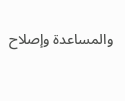والمساعدة وإصلاح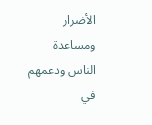الأضرار ومساعدة الناس ودعمهم في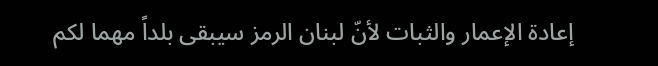إعادة الإعمار والثبات لأنّ لبنان الرمز سيبقى بلداً مهما لكم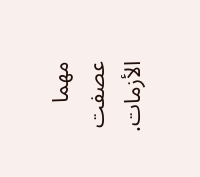مهما عصفت الأزمات.